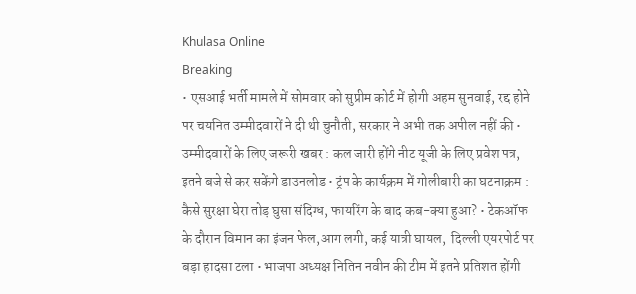Khulasa Online
Breaking
• एसआई भर्ती मामले में सोमवार को सुप्रीम कोर्ट में होगी अहम सुनवाई, रद्द होने पर चयनित उम्मीदवारों ने दी थी चुनौती, सरकार ने अभी तक अपील नहीं की • उम्मीदवारों के लिए जरूरी खबर : कल जारी होंगे नीट यूजी के लिए प्रवेश पत्र, इतने बजे से कर सकेंगे डाउनलोड • ट्रंप के कार्यक्रम में गोलीबारी का घटनाक्रम : कैसे सुरक्षा घेरा तोड़ घुसा संदिग्ध, फायरिंग के बाद कब-क्या हुआ? • टेकऑफ के दौरान विमान का इंजन फेल,आग लगी, कई यात्री घायल,  दिल्ली एयरपोर्ट पर बड़ा हादसा टला • भाजपा अध्यक्ष नितिन नवीन की टीम में इतने प्रतिशत होंगी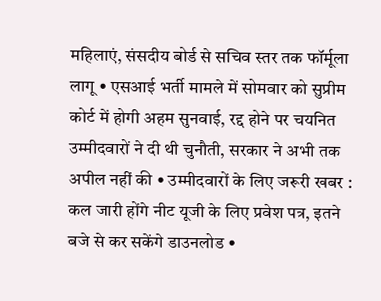महिलाएं, संसदीय बोर्ड से सचिव स्तर तक फॉर्मूला लागू • एसआई भर्ती मामले में सोमवार को सुप्रीम कोर्ट में होगी अहम सुनवाई, रद्द होने पर चयनित उम्मीदवारों ने दी थी चुनौती, सरकार ने अभी तक अपील नहीं की • उम्मीदवारों के लिए जरूरी खबर : कल जारी होंगे नीट यूजी के लिए प्रवेश पत्र, इतने बजे से कर सकेंगे डाउनलोड •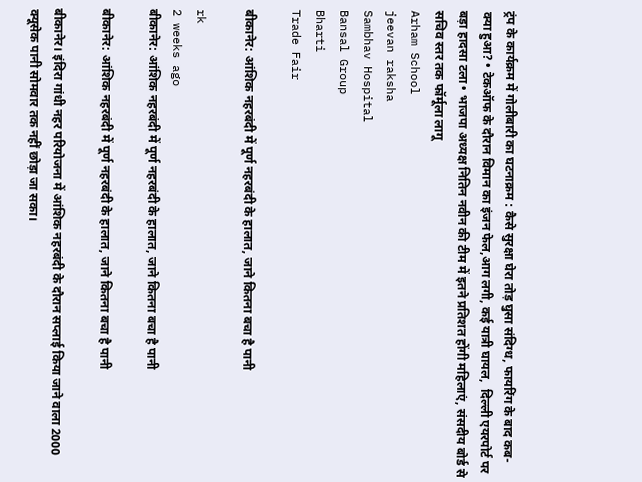ट्रंप के कार्यक्रम में गोलीबारी का घटनाक्रम : कैसे सुरक्षा घेरा तोड़ घुसा संदिग्ध, फायरिंग के बाद कब-क्या हुआ? • टेकऑफ के दौरान विमान का इंजन फेल,आग लगी, कई यात्री घायल,  दिल्ली एयरपोर्ट पर बड़ा हादसा टला • भाजपा अध्यक्ष नितिन नवीन की टीम में इतने प्रतिशत होंगी महिलाएं, संसदीय बोर्ड से सचिव स्तर तक फॉर्मूला लागू
Arham School
jeevan raksha
Sambhav Hospital
Bansal Group
Bharti
Trade Fair

बीकानेर: आंशिक नहरबंदी में पूर्ण नहरबंदी के हालात, जाने कितना बचा है पानी

rk
2 weeks ago
बीकानेर: आंशिक नहरबंदी में पूर्ण नहरबंदी के हालात, जाने कितना बचा है पानी

बीकानेर: आंशिक नहरबंदी में पूर्ण नहरबंदी के हालात, जाने कितना बचा है पानी

बीकानेर। इंदिरा गांधी नहर परियोजना में आंशिक नहरबंदी के दौरान सप्लाई किया जाने वाला 2000 क्यूसेक पानी सोमवार तक नहीं छोड़ा जा सका।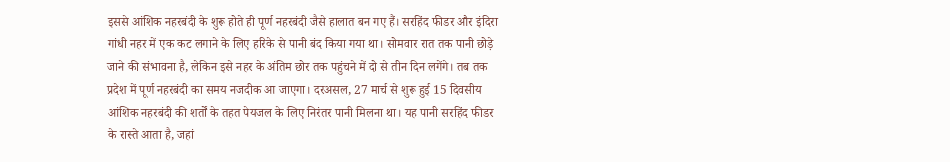इससे आंशिक नहरबंदी के शुरू होते ही पूर्ण नहरबंदी जैसे हालात बन गए हैं। सरहिंद फीडर और इंदिरा गांधी नहर में एक कट लगाने के लिए हरिके से पानी बंद किया गया था। सोमवार रात तक पानी छोड़े जाने की संभावना है, लेकिन इसे नहर के अंतिम छोर तक पहुंचने में दो से तीन दिन लगेंगे। तब तक प्रदेश में पूर्ण नहरबंदी का समय नजदीक आ जाएगा। दरअसल, 27 मार्च से शुरू हुई 15 दिवसीय आंशिक नहरबंदी की शर्तों के तहत पेयजल के लिए निरंतर पानी मिलना था। यह पानी सरहिंद फीडर के रास्ते आता है, जहां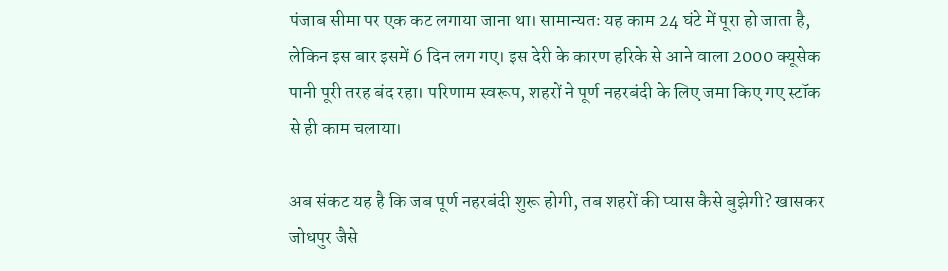पंजाब सीमा पर एक कट लगाया जाना था। सामान्यतः यह काम 24 घंटे में पूरा हो जाता है, लेकिन इस बार इसमें 6 दिन लग गए। इस देरी के कारण हरिके से आने वाला 2000 क्यूसेक पानी पूरी तरह बंद रहा। परिणाम स्वरूप, शहरों ने पूर्ण नहरबंदी के लिए जमा किए गए स्टॉक से ही काम चलाया।

अब संकट यह है कि जब पूर्ण नहरबंदी शुरू होगी, तब शहरों की प्यास कैसे बुझेगी? खासकर जोधपुर जैसे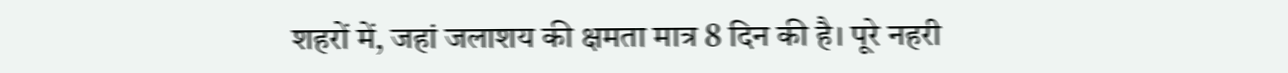शहरों में, जहां जलाशय की क्षमता मात्र 8 दिन की है। पूरे नहरी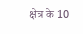क्षेत्र के 10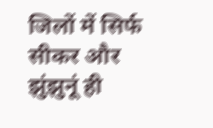जिलों में सिर्फ सीकर और झुंझुनूं ही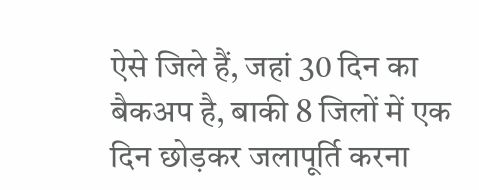ऐसे जिले हैं, जहां 30 दिन का बैकअप है, बाकी 8 जिलों में एक दिन छोड़कर जलापूर्ति करना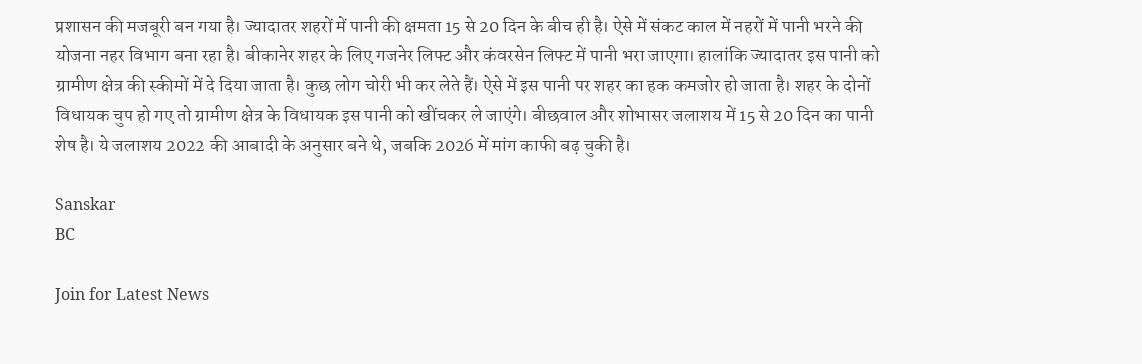प्रशासन की मजबूरी बन गया है। ज्यादातर शहरों में पानी की क्षमता 15 से 20 दिन के बीच ही है। ऐसे में संकट काल में नहरों में पानी भरने की योजना नहर विभाग बना रहा है। बीकानेर शहर के लिए गजनेर लिफ्ट और कंवरसेन लिफ्ट में पानी भरा जाएगा। हालांकि ज्यादातर इस पानी को ग्रामीण क्षेत्र की स्कीमों में दे दिया जाता है। कुछ लोग चोरी भी कर लेते हैं। ऐसे में इस पानी पर शहर का हक कमजोर हो जाता है। शहर के दोनों विधायक चुप हो गए तो ग्रामीण क्षेत्र के विधायक इस पानी को खींचकर ले जाएंगे। बीछवाल और शोभासर जलाशय में 15 से 20 दिन का पानी शेष है। ये जलाशय 2022 की आबादी के अनुसार बने थे, जबकि 2026 में मांग काफी बढ़ चुकी है।

Sanskar
BC

Join for Latest News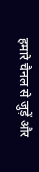हमारे चैनल से जुड़ें और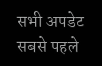सभी अपडेट सबसे पहले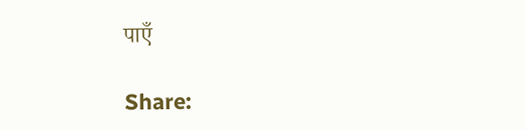पाएँ

Share: